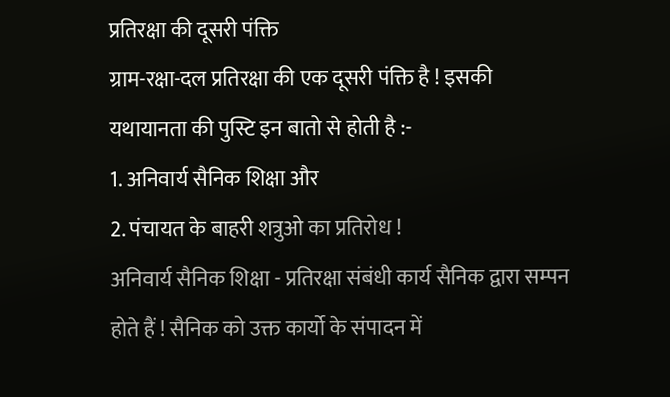प्रतिरक्षा की दूसरी पंक्ति
ग्राम-रक्षा-दल प्रतिरक्षा की एक दूसरी पंक्ति है ! इसकी यथायानता की पुस्टि इन बातो से होती है :-
1. अनिवार्य सैनिक शिक्षा और
2. पंचायत के बाहरी शत्रुओ का प्रतिरोध !
अनिवार्य सैनिक शिक्षा - प्रतिरक्षा संबंधी कार्य सैनिक द्वारा सम्पन होते हैं ! सैनिक को उक्त कार्यो के संपादन में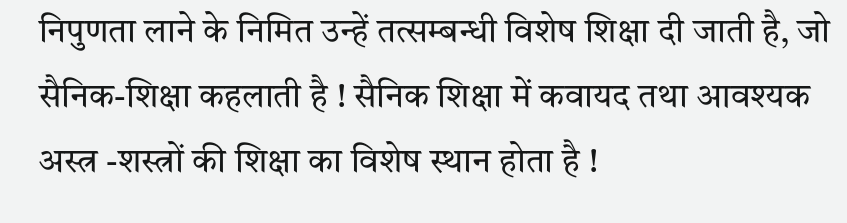निपुणता लाने के निमित उन्हें तत्सम्बन्धी विशेष शिक्षा दी जाती है, जो सैनिक-शिक्षा कहलाती है ! सैनिक शिक्षा में कवायद तथा आवश्यक अस्त्र -शस्त्रों की शिक्षा का विशेष स्थान होता है !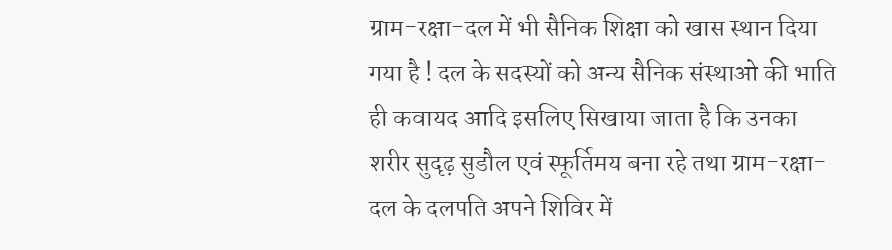ग्राम-रक्षा-दल में भी सैनिक शिक्षा को खास स्थान दिया गया है ! दल के सदस्यों को अन्य सैनिक संस्थाओ की भाति ही कवायद आदि इसलिए सिखाया जाता है कि उनका शरीर सुदृढ़ सुडौल एवं स्फूर्तिमय बना रहे तथा ग्राम-रक्षा-दल के दलपति अपने शिविर में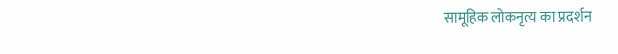सामूहिक लोकनृत्य का प्रदर्शन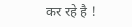कर रहे है !